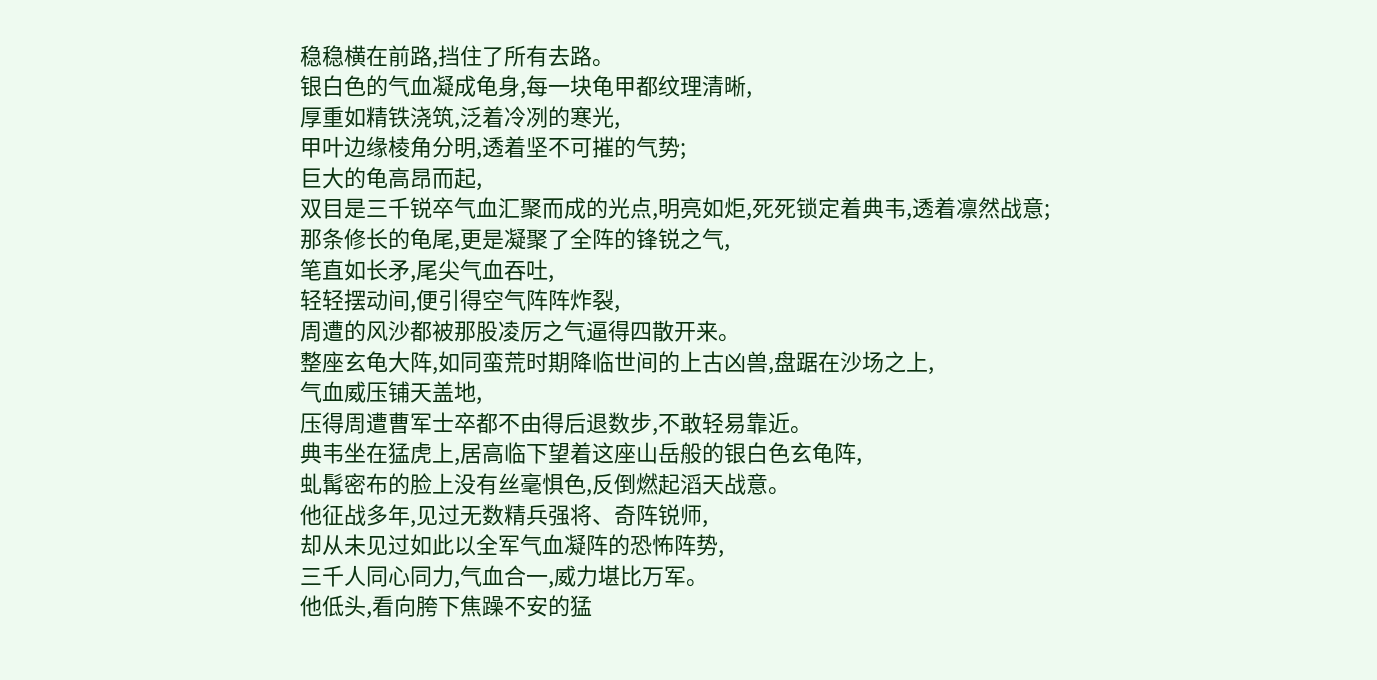稳稳横在前路,挡住了所有去路。
银白色的气血凝成龟身,每一块龟甲都纹理清晰,
厚重如精铁浇筑,泛着冷冽的寒光,
甲叶边缘棱角分明,透着坚不可摧的气势;
巨大的龟高昂而起,
双目是三千锐卒气血汇聚而成的光点,明亮如炬,死死锁定着典韦,透着凛然战意;
那条修长的龟尾,更是凝聚了全阵的锋锐之气,
笔直如长矛,尾尖气血吞吐,
轻轻摆动间,便引得空气阵阵炸裂,
周遭的风沙都被那股凌厉之气逼得四散开来。
整座玄龟大阵,如同蛮荒时期降临世间的上古凶兽,盘踞在沙场之上,
气血威压铺天盖地,
压得周遭曹军士卒都不由得后退数步,不敢轻易靠近。
典韦坐在猛虎上,居高临下望着这座山岳般的银白色玄龟阵,
虬髯密布的脸上没有丝毫惧色,反倒燃起滔天战意。
他征战多年,见过无数精兵强将、奇阵锐师,
却从未见过如此以全军气血凝阵的恐怖阵势,
三千人同心同力,气血合一,威力堪比万军。
他低头,看向胯下焦躁不安的猛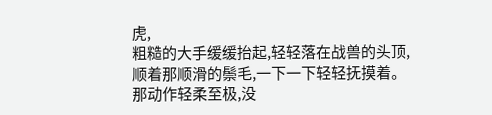虎,
粗糙的大手缓缓抬起,轻轻落在战兽的头顶,
顺着那顺滑的鬃毛,一下一下轻轻抚摸着。
那动作轻柔至极,没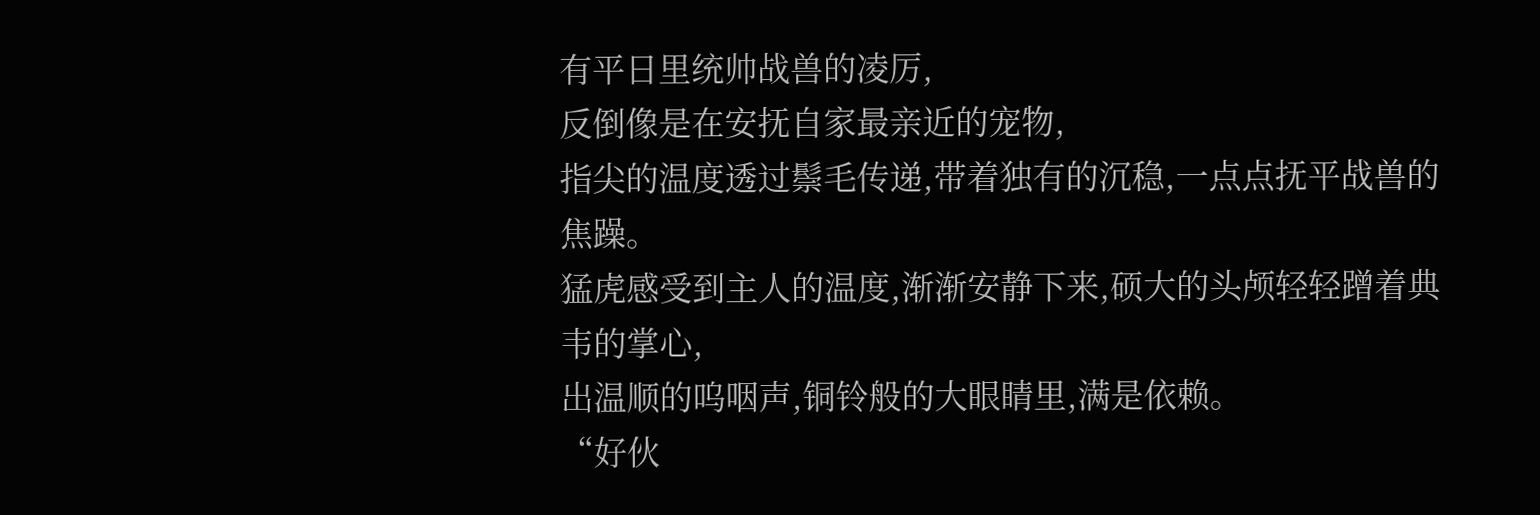有平日里统帅战兽的凌厉,
反倒像是在安抚自家最亲近的宠物,
指尖的温度透过鬃毛传递,带着独有的沉稳,一点点抚平战兽的焦躁。
猛虎感受到主人的温度,渐渐安静下来,硕大的头颅轻轻蹭着典韦的掌心,
出温顺的呜咽声,铜铃般的大眼睛里,满是依赖。
“好伙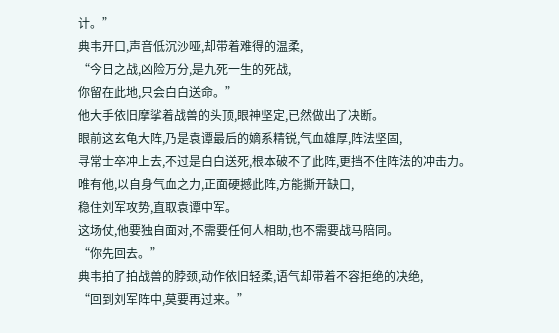计。”
典韦开口,声音低沉沙哑,却带着难得的温柔,
“今日之战,凶险万分,是九死一生的死战,
你留在此地,只会白白送命。”
他大手依旧摩挲着战兽的头顶,眼神坚定,已然做出了决断。
眼前这玄龟大阵,乃是袁谭最后的嫡系精锐,气血雄厚,阵法坚固,
寻常士卒冲上去,不过是白白送死,根本破不了此阵,更挡不住阵法的冲击力。
唯有他,以自身气血之力,正面硬撼此阵,方能撕开缺口,
稳住刘军攻势,直取袁谭中军。
这场仗,他要独自面对,不需要任何人相助,也不需要战马陪同。
“你先回去。”
典韦拍了拍战兽的脖颈,动作依旧轻柔,语气却带着不容拒绝的决绝,
“回到刘军阵中,莫要再过来。”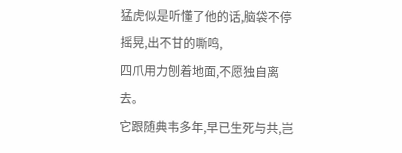猛虎似是听懂了他的话,脑袋不停摇晃,出不甘的嘶鸣,
四爪用力刨着地面,不愿独自离去。
它跟随典韦多年,早已生死与共,岂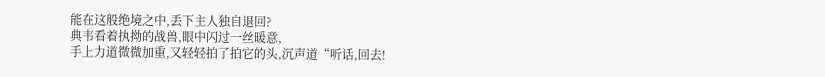能在这般绝境之中,丢下主人独自退回?
典韦看着执拗的战兽,眼中闪过一丝暖意,
手上力道微微加重,又轻轻拍了拍它的头,沉声道“听话,回去!